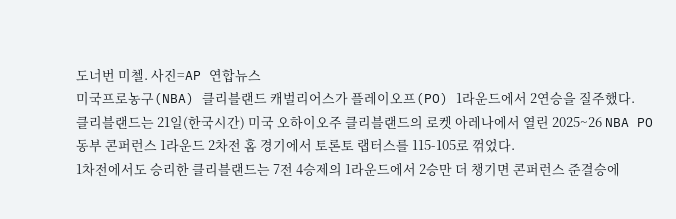도너번 미첼. 사진=AP 연합뉴스
미국프로농구(NBA) 클리블랜드 캐벌리어스가 플레이오프(PO) 1라운드에서 2연승을 질주했다.
클리블랜드는 21일(한국시간) 미국 오하이오주 클리블랜드의 로켓 아레나에서 열린 2025~26 NBA PO 동부 콘퍼런스 1라운드 2차전 홈 경기에서 토론토 랩터스를 115-105로 꺾었다.
1차전에서도 승리한 클리블랜드는 7전 4승제의 1라운드에서 2승만 더 챙기면 콘퍼런스 준결승에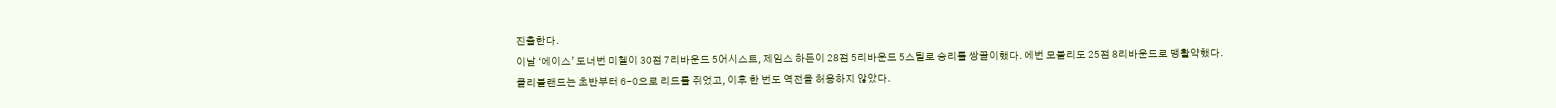진출한다.
이날 ‘에이스’ 도너번 미첼이 30점 7리바운드 5어시스트, 제임스 하든이 28점 5리바운드 5스틸로 승리를 쌍끌이했다. 에번 모블리도 25점 8리바운드로 맹활약했다.
클리블랜드는 초반부터 6-0으로 리드를 쥐었고, 이후 한 번도 역전을 허용하지 않았다.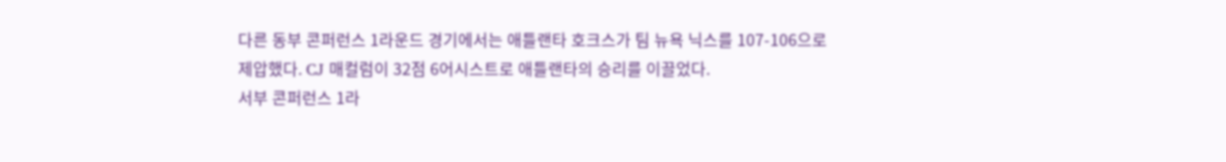다른 동부 콘퍼런스 1라운드 경기에서는 애틀랜타 호크스가 팀 뉴욕 닉스를 107-106으로 제압했다. CJ 매컬럼이 32점 6어시스트로 애틀랜타의 승리를 이끌었다.
서부 콘퍼런스 1라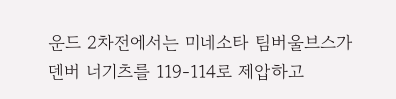운드 2차전에서는 미네소타 팀버울브스가 덴버 너기츠를 119-114로 제압하고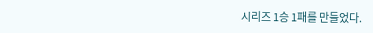시리즈 1승 1패를 만들었다.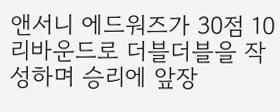앤서니 에드워즈가 30점 10리바운드로 더블더블을 작성하며 승리에 앞장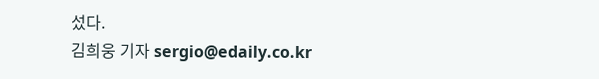섰다.
김희웅 기자 sergio@edaily.co.kr